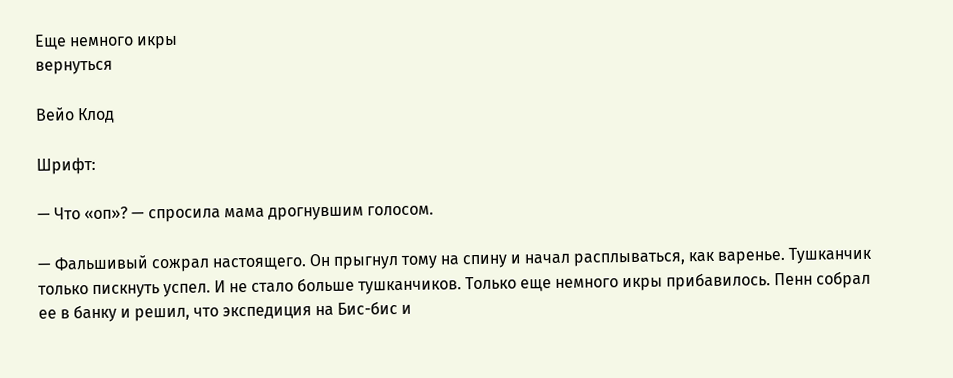Еще немного икры
вернуться

Вейо Клод

Шрифт:

— Что «оп»? — спросила мама дрогнувшим голосом.

— Фальшивый сожрал настоящего. Он прыгнул тому на спину и начал расплываться, как варенье. Тушканчик только пискнуть успел. И не стало больше тушканчиков. Только еще немного икры прибавилось. Пенн собрал ее в банку и решил, что экспедиция на Бис-бис и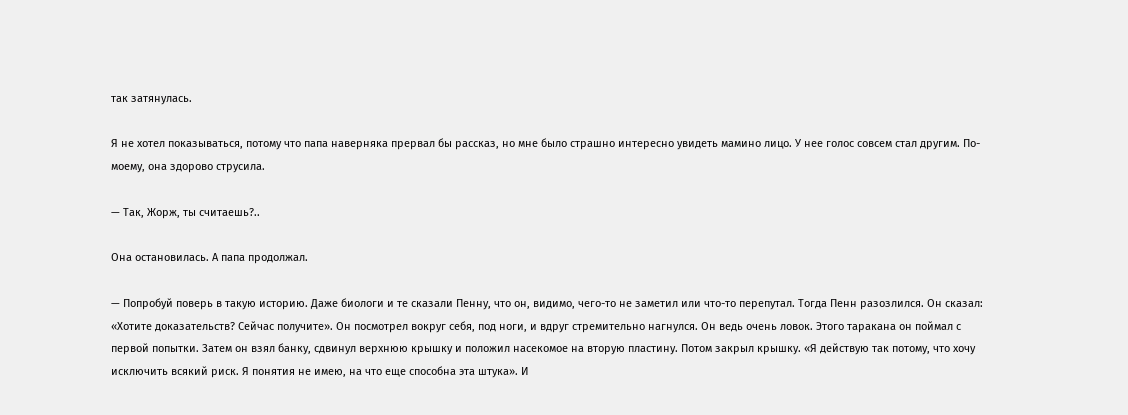так затянулась.

Я не хотел показываться, потому что папа наверняка прервал бы рассказ, но мне было страшно интересно увидеть мамино лицо. У нее голос совсем стал другим. По-моему, она здорово струсила.

— Так, Жорж, ты считаешь?..

Она остановилась. А папа продолжал.

— Попробуй поверь в такую историю. Даже биологи и те сказали Пенну, что он, видимо, чего-то не заметил или что-то перепутал. Тогда Пенн разозлился. Он сказал: «Хотите доказательств? Сейчас получите». Он посмотрел вокруг себя, под ноги, и вдруг стремительно нагнулся. Он ведь очень ловок. Этого таракана он поймал с первой попытки. Затем он взял банку, сдвинул верхнюю крышку и положил насекомое на вторую пластину. Потом закрыл крышку. «Я действую так потому, что хочу исключить всякий риск. Я понятия не имею, на что еще способна эта штука». И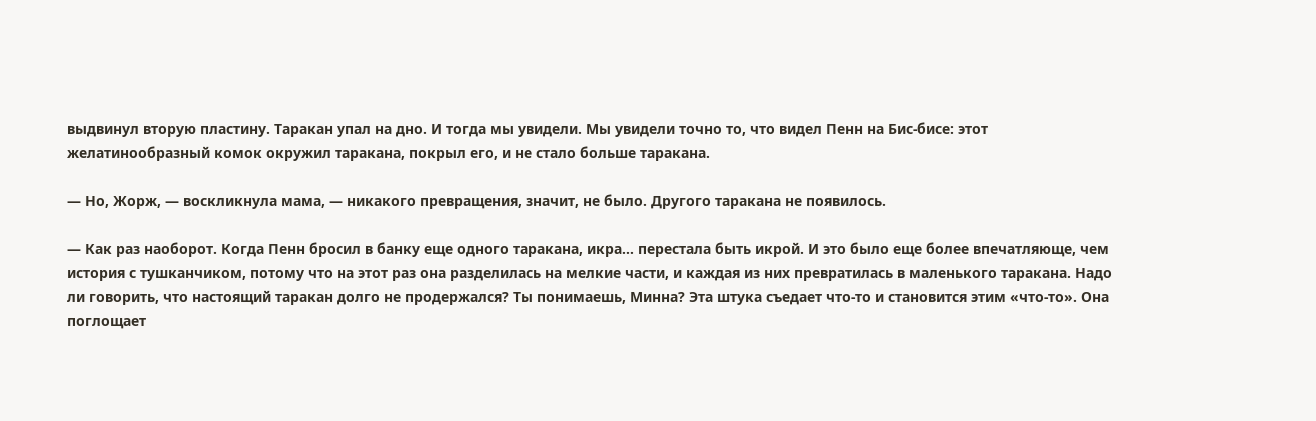выдвинул вторую пластину. Таракан упал на дно. И тогда мы увидели. Мы увидели точно то, что видел Пенн на Бис-бисе: этот желатинообразный комок окружил таракана, покрыл его, и не стало больше таракана.

— Но, Жорж, — воскликнула мама, — никакого превращения, значит, не было. Другого таракана не появилось.

— Как раз наоборот. Когда Пенн бросил в банку еще одного таракана, икра… перестала быть икрой. И это было еще более впечатляюще, чем история с тушканчиком, потому что на этот раз она разделилась на мелкие части, и каждая из них превратилась в маленького таракана. Надо ли говорить, что настоящий таракан долго не продержался? Ты понимаешь, Минна? Эта штука съедает что-то и становится этим «что-то». Она поглощает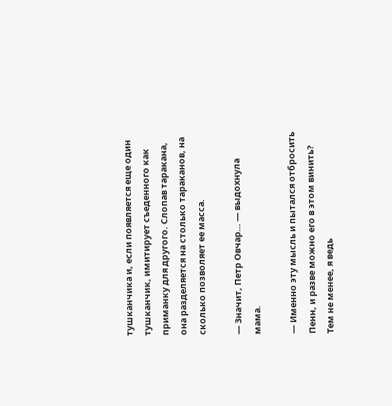тушканчика и, если появляется еще один тушканчик, имитирует съеденного как приманку для другого. Слопав таракана, она разделяется на столько тараканов, на сколько позволяет ее масса.

— Значит, Петр Овчар… — выдохнула мама.

— Именно эту мысль и пытался отбросить Пенн, и разве можно его в этом винить? Тем не менее, я ведь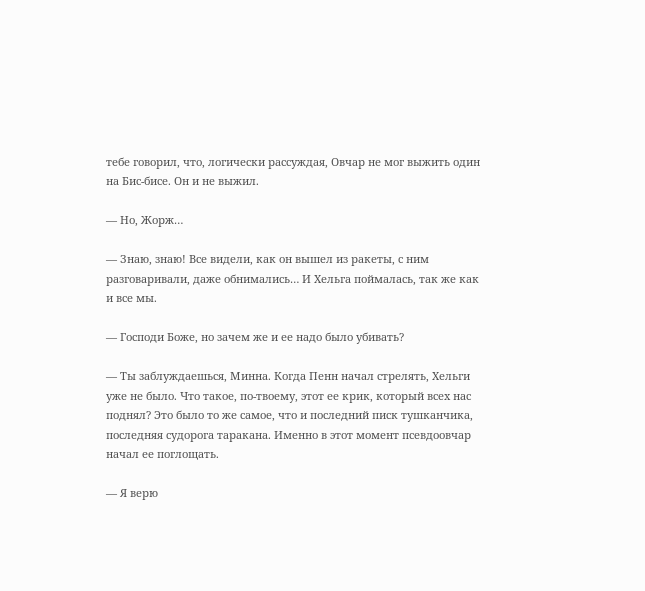тебе говорил, что, логически рассуждая, Овчар не мог выжить один на Бис-бисе. Он и не выжил.

— Но, Жорж…

— Знаю, знаю! Все видели, как он вышел из ракеты, с ним разговаривали, даже обнимались… И Хельга поймалась, так же как и все мы.

— Господи Боже, но зачем же и ее надо было убивать?

— Ты заблуждаешься, Минна. Когда Пенн начал стрелять, Хельги уже не было. Что такое, по-твоему, этот ее крик, который всех нас поднял? Это было то же самое, что и последний писк тушканчика, последняя судорога таракана. Именно в этот момент псевдоовчар начал ее поглощать.

— Я верю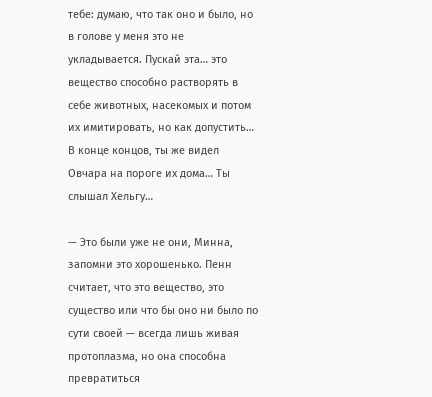тебе: думаю, что так оно и было, но в голове у меня это не укладывается. Пускай эта… это вещество способно растворять в себе животных, насекомых и потом их имитировать, но как допустить… В конце концов, ты же видел Овчара на пороге их дома… Ты слышал Хельгу…

— Это были уже не они, Минна, запомни это хорошенько. Пенн считает, что это вещество, это существо или что бы оно ни было по сути своей — всегда лишь живая протоплазма, но она способна превратиться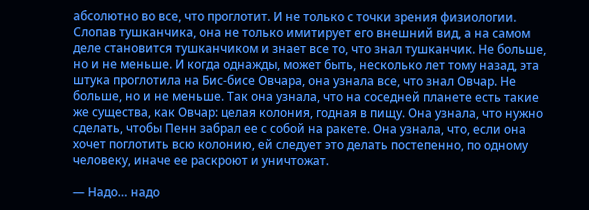абсолютно во все, что проглотит. И не только с точки зрения физиологии. Слопав тушканчика, она не только имитирует его внешний вид, а на самом деле становится тушканчиком и знает все то, что знал тушканчик. Не больше, но и не меньше. И когда однажды, может быть, несколько лет тому назад, эта штука проглотила на Бис-бисе Овчара, она узнала все, что знал Овчар. Не больше, но и не меньше. Так она узнала, что на соседней планете есть такие же существа, как Овчар: целая колония, годная в пищу. Она узнала, что нужно сделать, чтобы Пенн забрал ее с собой на ракете. Она узнала, что, если она хочет поглотить всю колонию, ей следует это делать постепенно, по одному человеку, иначе ее раскроют и уничтожат.

— Надо… надо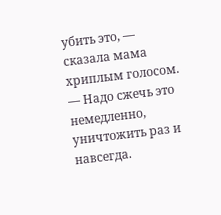убить это, — сказала мама хриплым голосом. — Надо сжечь это немедленно, уничтожить раз и навсегда.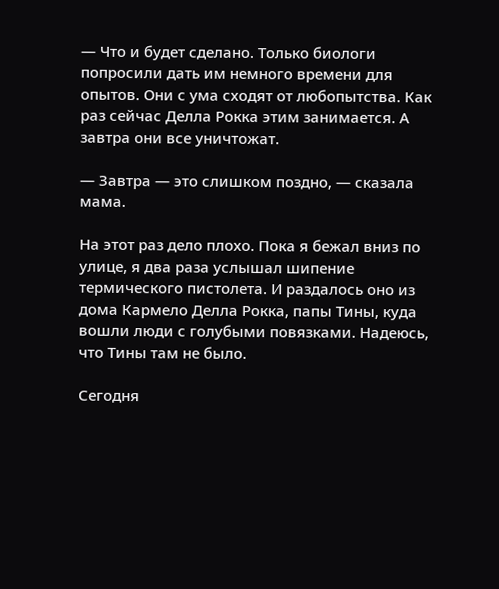— Что и будет сделано. Только биологи попросили дать им немного времени для опытов. Они с ума сходят от любопытства. Как раз сейчас Делла Рокка этим занимается. А завтра они все уничтожат.

— Завтра — это слишком поздно, — сказала мама.

На этот раз дело плохо. Пока я бежал вниз по улице, я два раза услышал шипение термического пистолета. И раздалось оно из дома Кармело Делла Рокка, папы Тины, куда вошли люди с голубыми повязками. Надеюсь, что Тины там не было.

Сегодня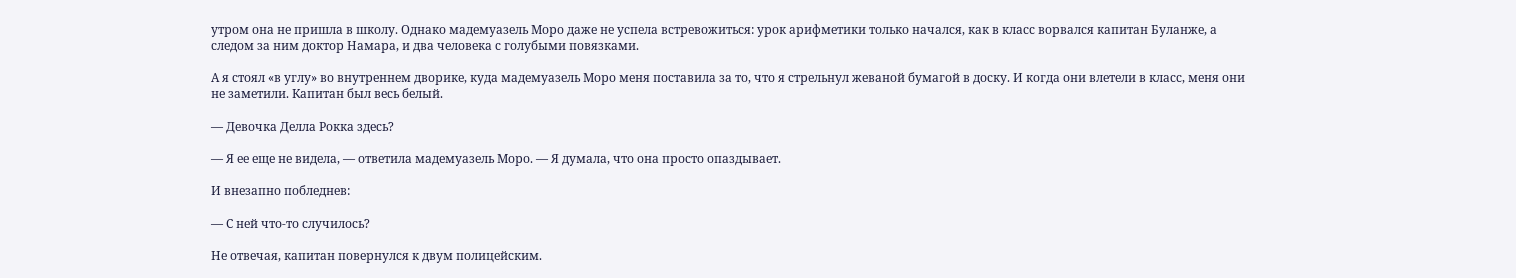утром она не пришла в школу. Однако мадемуазель Моро даже не успела встревожиться: урок арифметики только начался, как в класс ворвался капитан Буланже, а следом за ним доктор Намара, и два человека с голубыми повязками.

А я стоял «в углу» во внутреннем дворике, куда мадемуазель Моро меня поставила за то, что я стрельнул жеваной бумагой в доску. И когда они влетели в класс, меня они не заметили. Капитан был весь белый.

— Девочка Делла Рокка здесь?

— Я ее еще не видела, — ответила мадемуазель Моро. — Я думала, что она просто опаздывает.

И внезапно побледнев:

— С ней что-то случилось?

Не отвечая, капитан повернулся к двум полицейским.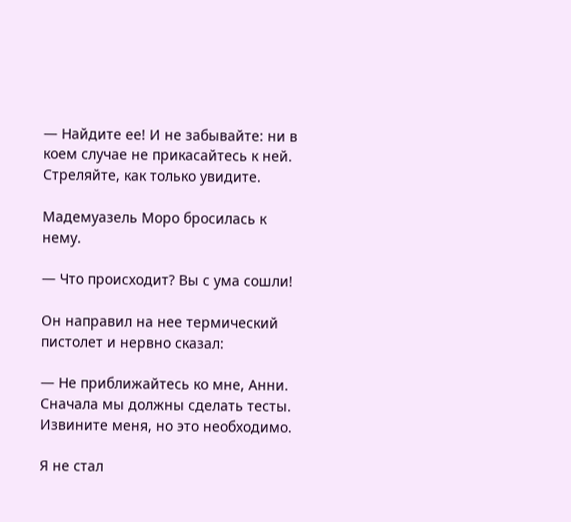— Найдите ее! И не забывайте: ни в коем случае не прикасайтесь к ней. Стреляйте, как только увидите.

Мадемуазель Моро бросилась к нему.

— Что происходит? Вы с ума сошли!

Он направил на нее термический пистолет и нервно сказал:

— Не приближайтесь ко мне, Анни. Сначала мы должны сделать тесты. Извините меня, но это необходимо.

Я не стал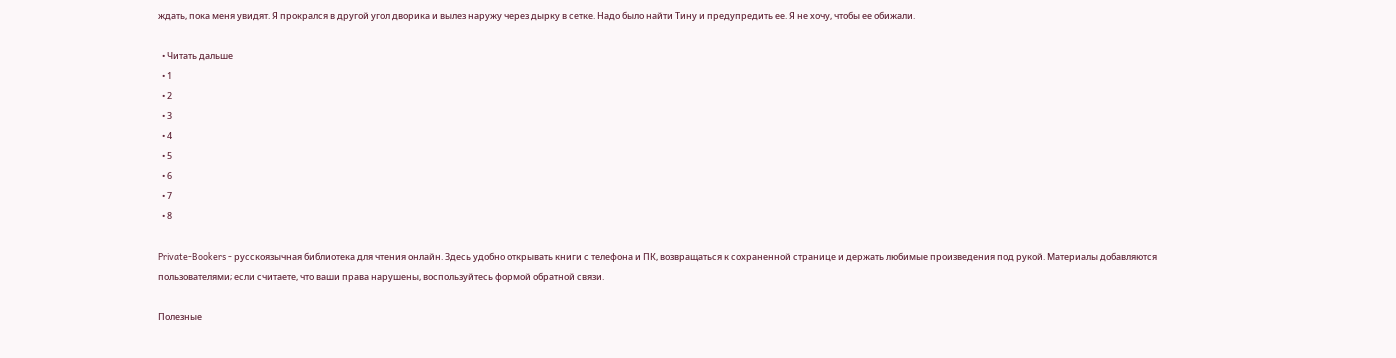ждать, пока меня увидят. Я прокрался в другой угол дворика и вылез наружу через дырку в сетке. Надо было найти Тину и предупредить ее. Я не хочу, чтобы ее обижали.

  • Читать дальше
  • 1
  • 2
  • 3
  • 4
  • 5
  • 6
  • 7
  • 8

Private-Bookers - русскоязычная библиотека для чтения онлайн. Здесь удобно открывать книги с телефона и ПК, возвращаться к сохраненной странице и держать любимые произведения под рукой. Материалы добавляются пользователями; если считаете, что ваши права нарушены, воспользуйтесь формой обратной связи.

Полезные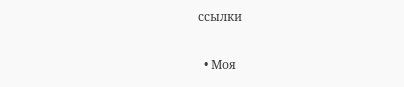ссылки

  • Моя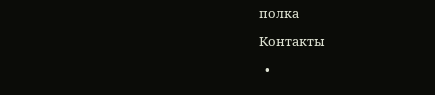полка

Контакты

  •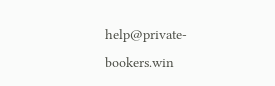help@private-bookers.win